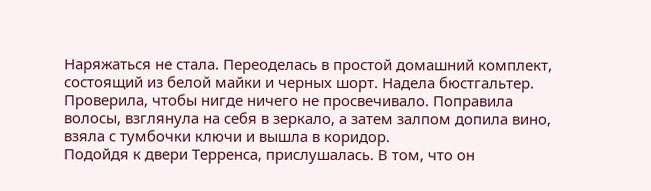Наряжаться не стала. Переоделась в простой домашний комплект, состоящий из белой майки и черных шорт. Надела бюстгальтер. Проверила, чтобы нигде ничего не просвечивало. Поправила волосы, взглянула на себя в зеркало, а затем залпом допила вино, взяла с тумбочки ключи и вышла в коридор.
Подойдя к двери Терренса, прислушалась. В том, что он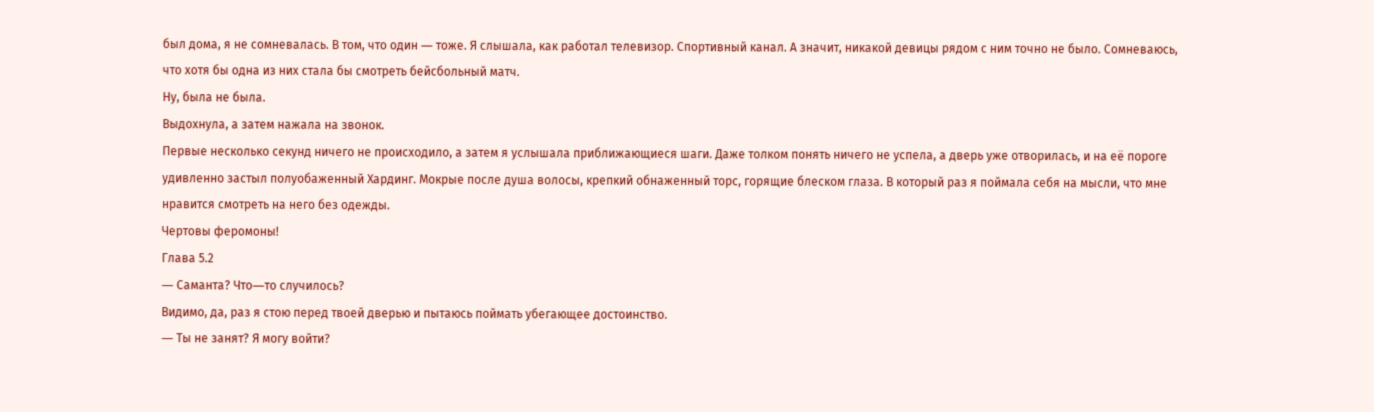был дома, я не сомневалась. В том, что один ― тоже. Я слышала, как работал телевизор. Спортивный канал. А значит, никакой девицы рядом с ним точно не было. Сомневаюсь, что хотя бы одна из них стала бы смотреть бейсбольный матч.
Ну, была не была.
Выдохнула, а затем нажала на звонок.
Первые несколько секунд ничего не происходило, а затем я услышала приближающиеся шаги. Даже толком понять ничего не успела, а дверь уже отворилась, и на её пороге удивленно застыл полуобаженный Хардинг. Мокрые после душа волосы, крепкий обнаженный торс, горящие блеском глаза. В который раз я поймала себя на мысли, что мне нравится смотреть на него без одежды.
Чертовы феромоны!
Глава 5.2
― Саманта? Что―то случилось?
Видимо, да, раз я стою перед твоей дверью и пытаюсь поймать убегающее достоинство.
― Ты не занят? Я могу войти?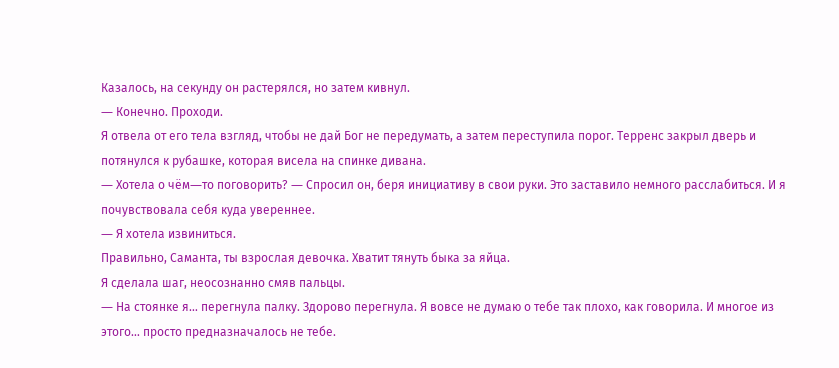Казалось, на секунду он растерялся, но затем кивнул.
― Конечно. Проходи.
Я отвела от его тела взгляд, чтобы не дай Бог не передумать, а затем переступила порог. Терренс закрыл дверь и потянулся к рубашке, которая висела на спинке дивана.
― Хотела о чём―то поговорить? ― Спросил он, беря инициативу в свои руки. Это заставило немного расслабиться. И я почувствовала себя куда увереннее.
― Я хотела извиниться.
Правильно, Саманта, ты взрослая девочка. Хватит тянуть быка за яйца.
Я сделала шаг, неосознанно смяв пальцы.
― На стоянке я… перегнула палку. Здорово перегнула. Я вовсе не думаю о тебе так плохо, как говорила. И многое из этого… просто предназначалось не тебе.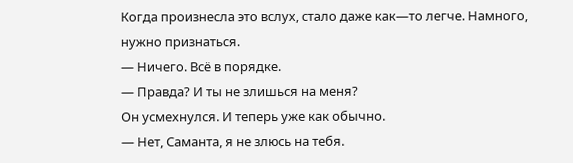Когда произнесла это вслух, стало даже как―то легче. Намного, нужно признаться.
― Ничего. Всё в порядке.
― Правда? И ты не злишься на меня?
Он усмехнулся. И теперь уже как обычно.
― Нет, Саманта, я не злюсь на тебя.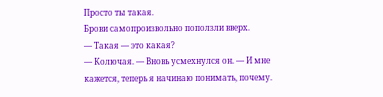Просто ты такая.
Брови самопроизвольно поползли вверх.
― Такая ― это какая?
― Колючая. ― Вновь усмехнулся он. ― И мне кажется, теперь я начинаю понимать, почему.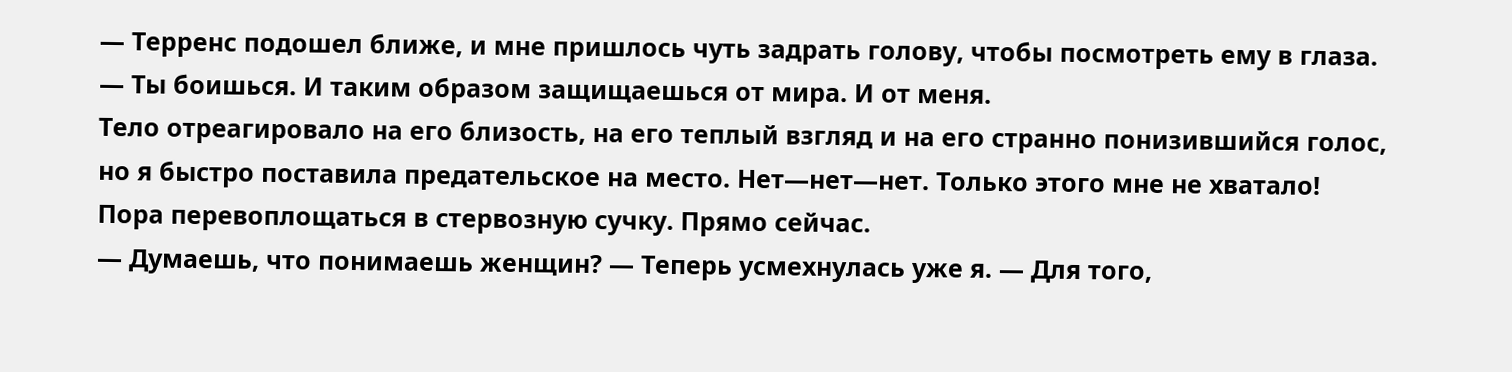― Терренс подошел ближе, и мне пришлось чуть задрать голову, чтобы посмотреть ему в глаза. ― Ты боишься. И таким образом защищаешься от мира. И от меня.
Тело отреагировало на его близость, на его теплый взгляд и на его странно понизившийся голос, но я быстро поставила предательское на место. Нет―нет―нет. Только этого мне не хватало!
Пора перевоплощаться в стервозную сучку. Прямо сейчас.
― Думаешь, что понимаешь женщин? ― Теперь усмехнулась уже я. ― Для того,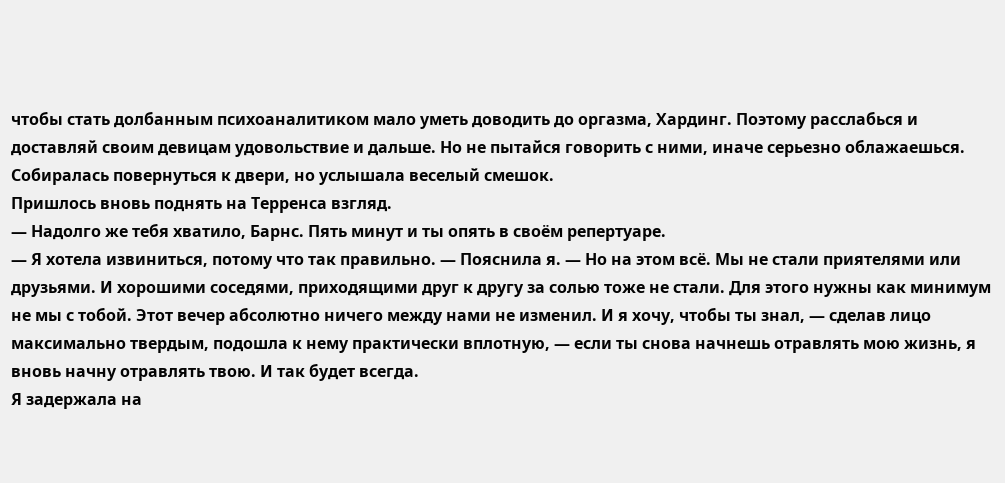чтобы стать долбанным психоаналитиком мало уметь доводить до оргазма, Хардинг. Поэтому расслабься и доставляй своим девицам удовольствие и дальше. Но не пытайся говорить с ними, иначе серьезно облажаешься.
Собиралась повернуться к двери, но услышала веселый смешок.
Пришлось вновь поднять на Терренса взгляд.
― Надолго же тебя хватило, Барнс. Пять минут и ты опять в своём репертуаре.
― Я хотела извиниться, потому что так правильно. ― Пояснила я. ― Но на этом всё. Мы не стали приятелями или друзьями. И хорошими соседями, приходящими друг к другу за солью тоже не стали. Для этого нужны как минимум не мы с тобой. Этот вечер абсолютно ничего между нами не изменил. И я хочу, чтобы ты знал, ― сделав лицо максимально твердым, подошла к нему практически вплотную, ― если ты снова начнешь отравлять мою жизнь, я вновь начну отравлять твою. И так будет всегда.
Я задержала на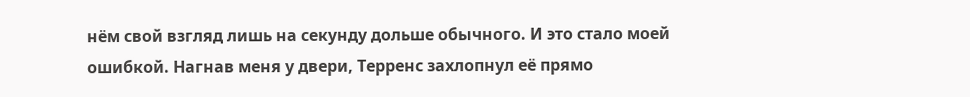нём свой взгляд лишь на секунду дольше обычного. И это стало моей ошибкой. Нагнав меня у двери, Терренс захлопнул её прямо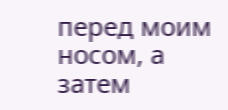перед моим носом, а затем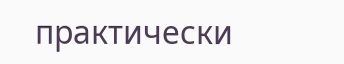практически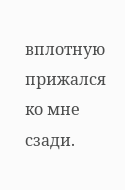вплотную прижался ко мне сзади.